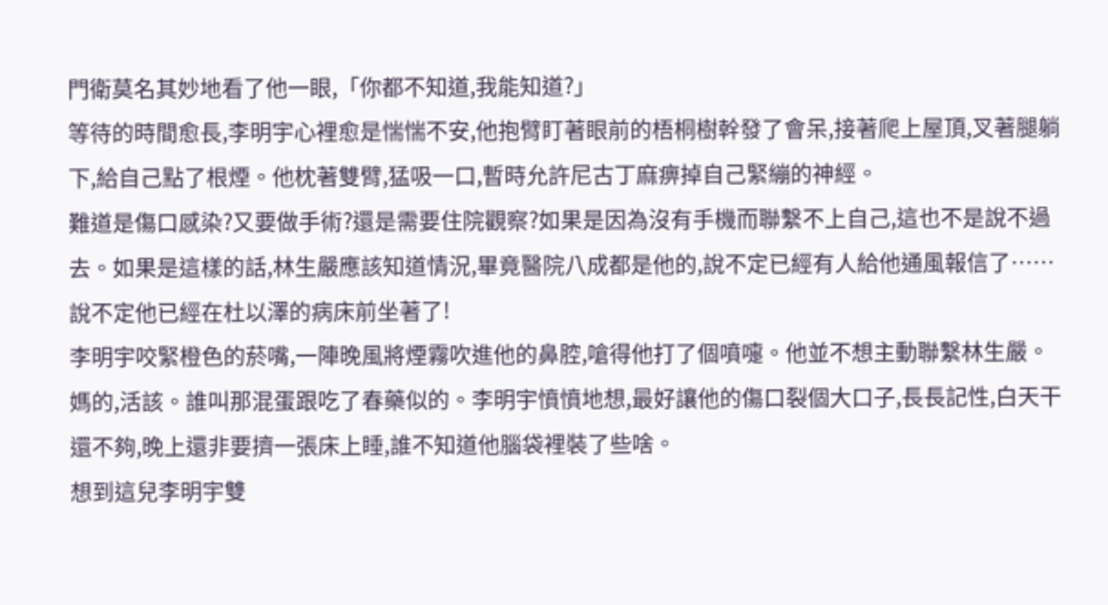門衛莫名其妙地看了他一眼,「你都不知道,我能知道?」
等待的時間愈長,李明宇心裡愈是惴惴不安,他抱臂盯著眼前的梧桐樹幹發了會呆,接著爬上屋頂,叉著腿躺下,給自己點了根煙。他枕著雙臂,猛吸一口,暫時允許尼古丁麻痹掉自己緊繃的神經。
難道是傷口感染?又要做手術?還是需要住院觀察?如果是因為沒有手機而聯繫不上自己,這也不是說不過去。如果是這樣的話,林生嚴應該知道情況,畢竟醫院八成都是他的,說不定已經有人給他通風報信了……說不定他已經在杜以澤的病床前坐著了!
李明宇咬緊橙色的菸嘴,一陣晚風將煙霧吹進他的鼻腔,嗆得他打了個噴嚏。他並不想主動聯繫林生嚴。
媽的,活該。誰叫那混蛋跟吃了春藥似的。李明宇憤憤地想,最好讓他的傷口裂個大口子,長長記性,白天干還不夠,晚上還非要擠一張床上睡,誰不知道他腦袋裡裝了些啥。
想到這兒李明宇雙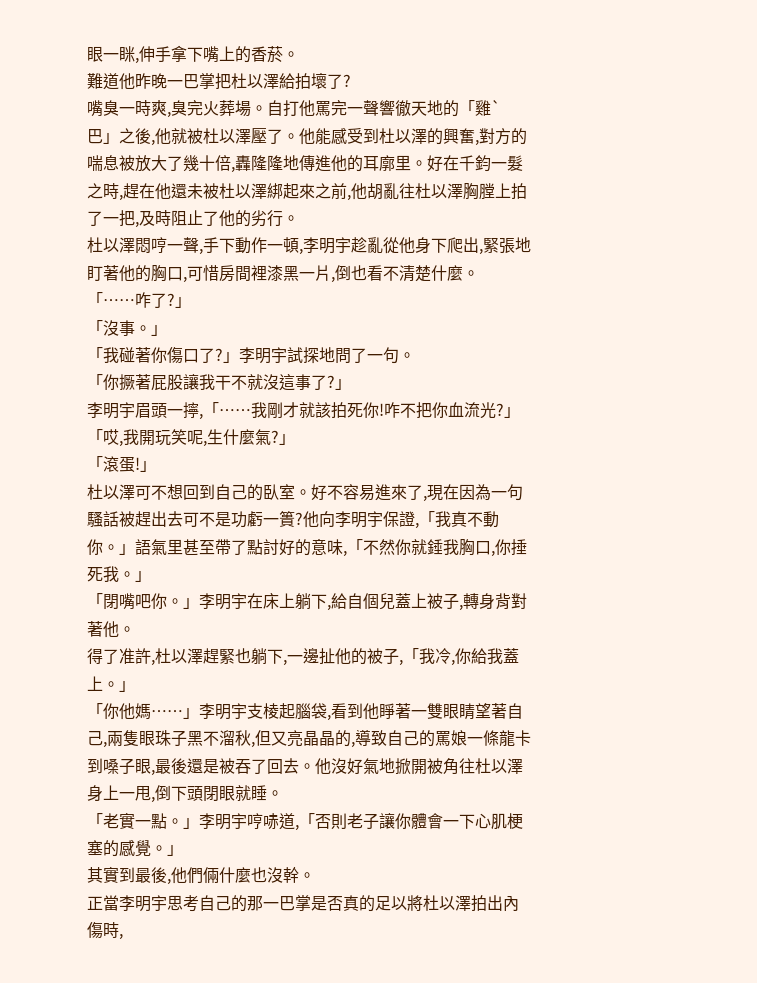眼一眯,伸手拿下嘴上的香菸。
難道他昨晚一巴掌把杜以澤給拍壞了?
嘴臭一時爽,臭完火葬場。自打他罵完一聲響徹天地的「雞`巴」之後,他就被杜以澤壓了。他能感受到杜以澤的興奮,對方的喘息被放大了幾十倍,轟隆隆地傳進他的耳廓里。好在千鈞一髮之時,趕在他還未被杜以澤綁起來之前,他胡亂往杜以澤胸膛上拍了一把,及時阻止了他的劣行。
杜以澤悶哼一聲,手下動作一頓,李明宇趁亂從他身下爬出,緊張地盯著他的胸口,可惜房間裡漆黑一片,倒也看不清楚什麼。
「……咋了?」
「沒事。」
「我碰著你傷口了?」李明宇試探地問了一句。
「你撅著屁股讓我干不就沒這事了?」
李明宇眉頭一擰,「……我剛才就該拍死你!咋不把你血流光?」
「哎,我開玩笑呢,生什麼氣?」
「滾蛋!」
杜以澤可不想回到自己的臥室。好不容易進來了,現在因為一句騷話被趕出去可不是功虧一簣?他向李明宇保證,「我真不動你。」語氣里甚至帶了點討好的意味,「不然你就錘我胸口,你捶死我。」
「閉嘴吧你。」李明宇在床上躺下,給自個兒蓋上被子,轉身背對著他。
得了准許,杜以澤趕緊也躺下,一邊扯他的被子,「我冷,你給我蓋上。」
「你他媽……」李明宇支棱起腦袋,看到他睜著一雙眼睛望著自己,兩隻眼珠子黑不溜秋,但又亮晶晶的,導致自己的罵娘一條龍卡到嗓子眼,最後還是被吞了回去。他沒好氣地掀開被角往杜以澤身上一甩,倒下頭閉眼就睡。
「老實一點。」李明宇哼哧道,「否則老子讓你體會一下心肌梗塞的感覺。」
其實到最後,他們倆什麼也沒幹。
正當李明宇思考自己的那一巴掌是否真的足以將杜以澤拍出內傷時,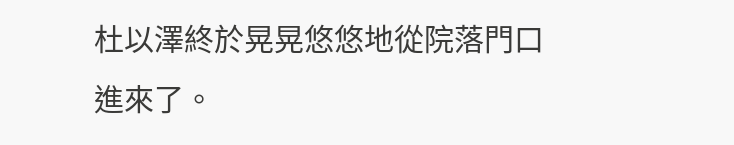杜以澤終於晃晃悠悠地從院落門口進來了。